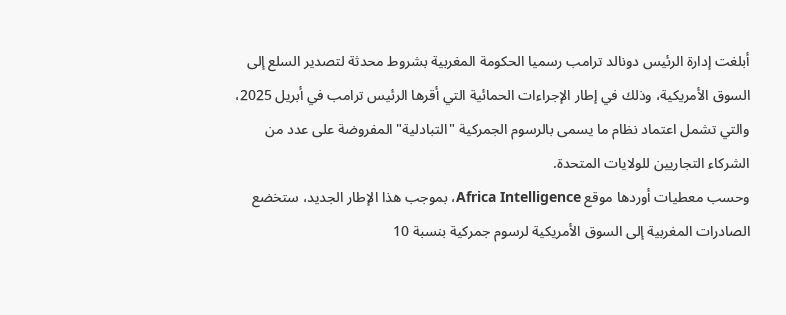أبلغت إدارة الرئيس دونالد ترامب رسميا الحكومة المغربية بشروط محدثة لتصدير السلع إلى السوق الأمريكية، وذلك في إطار الإجراءات الحمائية التي أقرها الرئيس ترامب في أبريل 2025، والتي تشمل اعتماد نظام ما يسمى بالرسوم الجمركية "التبادلية" المفروضة على عدد من الشركاء التجاريين للولايات المتحدة.
وحسب معطيات أوردها موقع Africa Intelligence، بموجب هذا الإطار الجديد، ستخضع الصادرات المغربية إلى السوق الأمريكية لرسوم جمركية بنسبة 10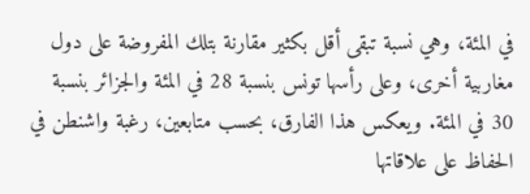في المئة، وهي نسبة تبقى أقل بكثير مقارنة بتلك المفروضة على دول مغاربية أخرى، وعلى رأسها تونس بنسبة 28 في المئة والجزائر بنسبة 30 في المئة. ويعكس هذا الفارق، بحسب متابعين، رغبة واشنطن في الحفاظ على علاقاتها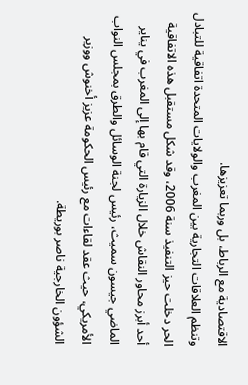الاقتصادية مع الرباط، بل وربما تعزيزها.
وتنظم العلاقات التجارية بين المغرب والولايات المتحدة اتفاقية للتبادل الحر دخلت حيز التنفيذ سنة 2006، وقد شكل مستقبل هذه الاتفاقية أحد أبرز محاور النقاش خلال الزيارة التي قام بها إلى المغرب في يناير الماضي جيسون سميث، رئيس لجنة الوسائل والطرق بمجلس النواب الأمريكي، حيث عقد لقاءات مع رئيس الحكومة عزيز أخنوش ووزير الشؤون الخارجية ناصر بوريطة.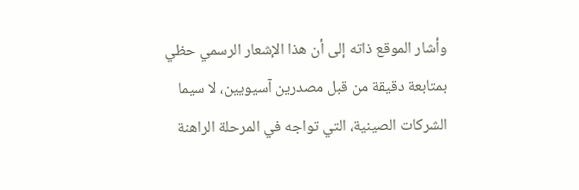وأشار الموقع ذاته إلى أن هذا الإشعار الرسمي حظي بمتابعة دقيقة من قبل مصدرين آسيويين، لا سيما الشركات الصينية، التي تواجه في المرحلة الراهنة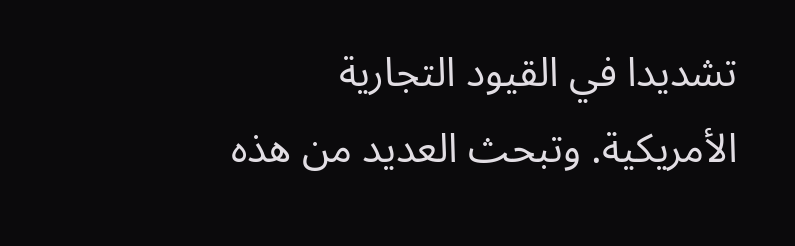تشديدا في القيود التجارية الأمريكية. وتبحث العديد من هذه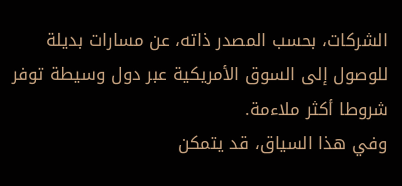الشركات، بحسب المصدر ذاته، عن مسارات بديلة للوصول إلى السوق الأمريكية عبر دول وسيطة توفر شروطا أكثر ملاءمة.
وفي هذا السياق، قد يتمكن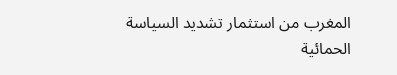المغرب من استثمار تشديد السياسة الحمائية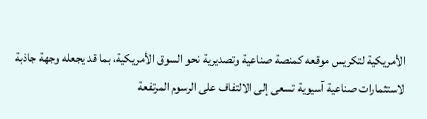الأمريكية لتكريس موقعه كمنصة صناعية وتصديرية نحو السوق الأمريكية، بما قد يجعله وجهة جاذبة لاستثمارات صناعية آسيوية تسعى إلى الالتفاف على الرسوم المرتفعة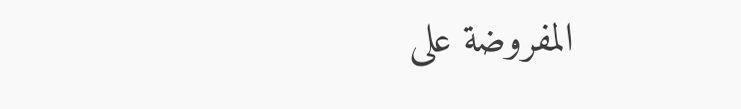المفروضة على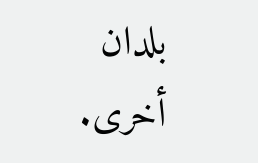بلدان أخرى.